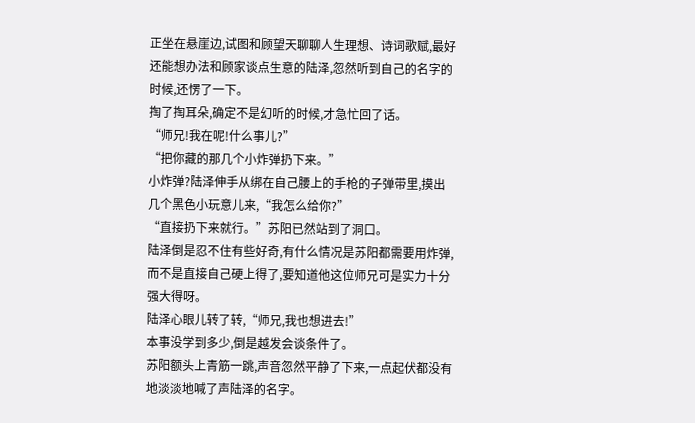正坐在悬崖边,试图和顾望天聊聊人生理想、诗词歌赋,最好还能想办法和顾家谈点生意的陆泽,忽然听到自己的名字的时候,还愣了一下。
掏了掏耳朵,确定不是幻听的时候,才急忙回了话。
“师兄!我在呢!什么事儿?”
“把你藏的那几个小炸弹扔下来。”
小炸弹?陆泽伸手从绑在自己腰上的手枪的子弹带里,摸出几个黑色小玩意儿来,“我怎么给你?”
“直接扔下来就行。”苏阳已然站到了洞口。
陆泽倒是忍不住有些好奇,有什么情况是苏阳都需要用炸弹,而不是直接自己硬上得了,要知道他这位师兄可是实力十分强大得呀。
陆泽心眼儿转了转,“师兄,我也想进去!”
本事没学到多少,倒是越发会谈条件了。
苏阳额头上青筋一跳,声音忽然平静了下来,一点起伏都没有地淡淡地喊了声陆泽的名字。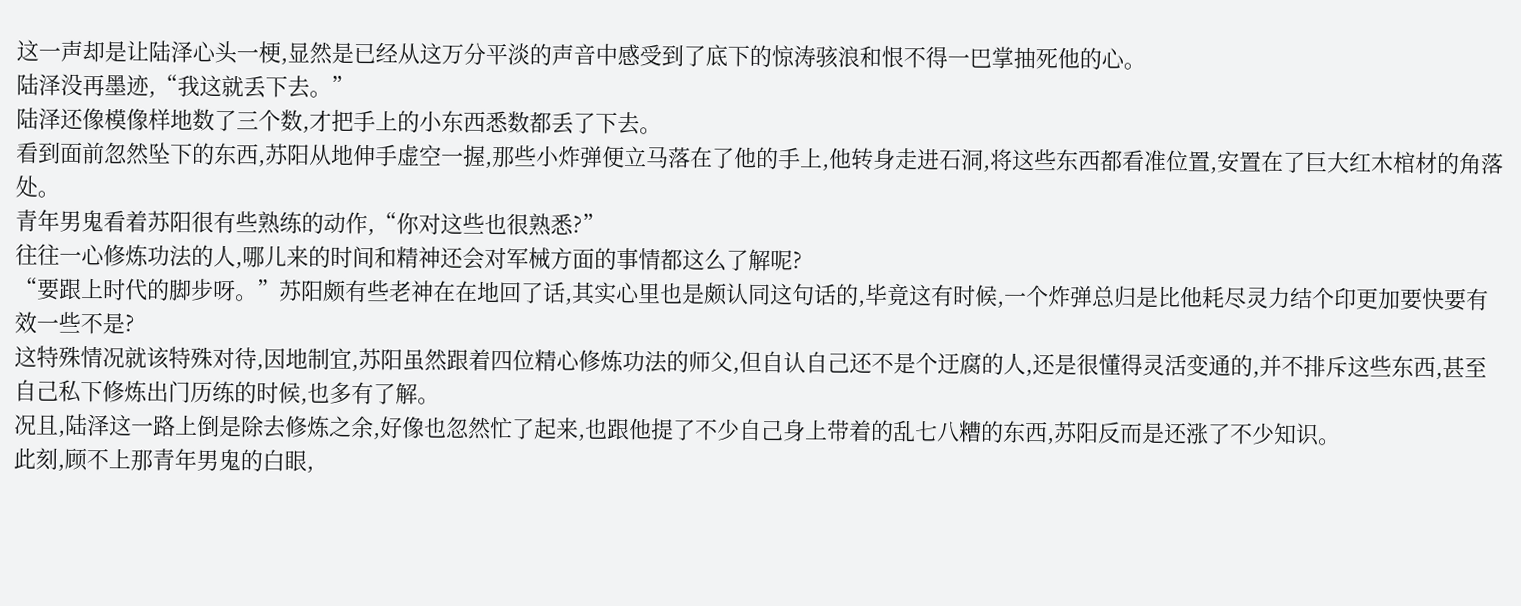这一声却是让陆泽心头一梗,显然是已经从这万分平淡的声音中感受到了底下的惊涛骇浪和恨不得一巴掌抽死他的心。
陆泽没再墨迹,“我这就丢下去。”
陆泽还像模像样地数了三个数,才把手上的小东西悉数都丢了下去。
看到面前忽然坠下的东西,苏阳从地伸手虚空一握,那些小炸弹便立马落在了他的手上,他转身走进石洞,将这些东西都看准位置,安置在了巨大红木棺材的角落处。
青年男鬼看着苏阳很有些熟练的动作,“你对这些也很熟悉?”
往往一心修炼功法的人,哪儿来的时间和精神还会对军械方面的事情都这么了解呢?
“要跟上时代的脚步呀。”苏阳颇有些老神在在地回了话,其实心里也是颇认同这句话的,毕竟这有时候,一个炸弹总归是比他耗尽灵力结个印更加要快要有效一些不是?
这特殊情况就该特殊对待,因地制宜,苏阳虽然跟着四位精心修炼功法的师父,但自认自己还不是个迂腐的人,还是很懂得灵活变通的,并不排斥这些东西,甚至自己私下修炼出门历练的时候,也多有了解。
况且,陆泽这一路上倒是除去修炼之余,好像也忽然忙了起来,也跟他提了不少自己身上带着的乱七八糟的东西,苏阳反而是还涨了不少知识。
此刻,顾不上那青年男鬼的白眼,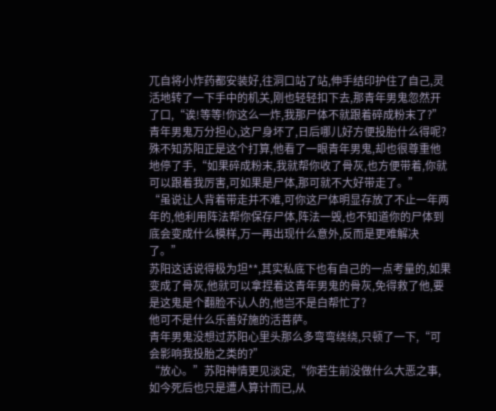兀自将小炸药都安装好,往洞口站了站,伸手结印护住了自己,灵活地转了一下手中的机关,刚也轻轻扣下去,那青年男鬼忽然开了口,“诶!等等!你这么一炸,我那尸体不就跟着碎成粉末了?”
青年男鬼万分担心,这尸身坏了,日后哪儿好方便投胎什么得呢?
殊不知苏阳正是这个打算,他看了一眼青年男鬼,却也很尊重他地停了手,“如果碎成粉末,我就帮你收了骨灰,也方便带着,你就可以跟着我厉害,可如果是尸体,那可就不大好带走了。”
“虽说让人背着带走并不难,可你这尸体明显存放了不止一年两年的,他利用阵法帮你保存尸体,阵法一毁,也不知道你的尸体到底会变成什么模样,万一再出现什么意外,反而是更难解决了。”
苏阳这话说得极为坦**,其实私底下也有自己的一点考量的,如果变成了骨灰,他就可以拿捏着这青年男鬼的骨灰,免得救了他,要是这鬼是个翻脸不认人的,他岂不是白帮忙了?
他可不是什么乐善好施的活菩萨。
青年男鬼没想过苏阳心里头那么多弯弯绕绕,只顿了一下,“可会影响我投胎之类的?”
“放心。”苏阳神情更见淡定,“你若生前没做什么大恶之事,如今死后也只是遭人算计而已,从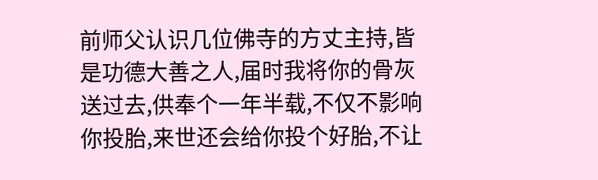前师父认识几位佛寺的方丈主持,皆是功德大善之人,届时我将你的骨灰送过去,供奉个一年半载,不仅不影响你投胎,来世还会给你投个好胎,不让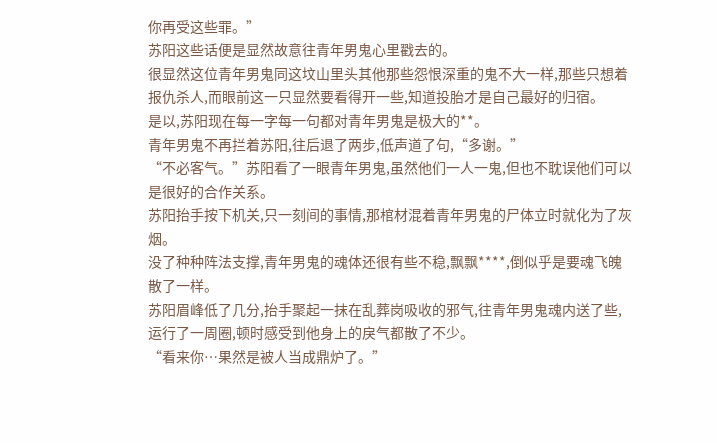你再受这些罪。”
苏阳这些话便是显然故意往青年男鬼心里戳去的。
很显然这位青年男鬼同这坟山里头其他那些怨恨深重的鬼不大一样,那些只想着报仇杀人,而眼前这一只显然要看得开一些,知道投胎才是自己最好的归宿。
是以,苏阳现在每一字每一句都对青年男鬼是极大的**。
青年男鬼不再拦着苏阳,往后退了两步,低声道了句,“多谢。”
“不必客气。”苏阳看了一眼青年男鬼,虽然他们一人一鬼,但也不耽误他们可以是很好的合作关系。
苏阳抬手按下机关,只一刻间的事情,那棺材混着青年男鬼的尸体立时就化为了灰烟。
没了种种阵法支撑,青年男鬼的魂体还很有些不稳,飘飘****,倒似乎是要魂飞魄散了一样。
苏阳眉峰低了几分,抬手聚起一抹在乱葬岗吸收的邪气,往青年男鬼魂内送了些,运行了一周圈,顿时感受到他身上的戾气都散了不少。
“看来你…果然是被人当成鼎炉了。”